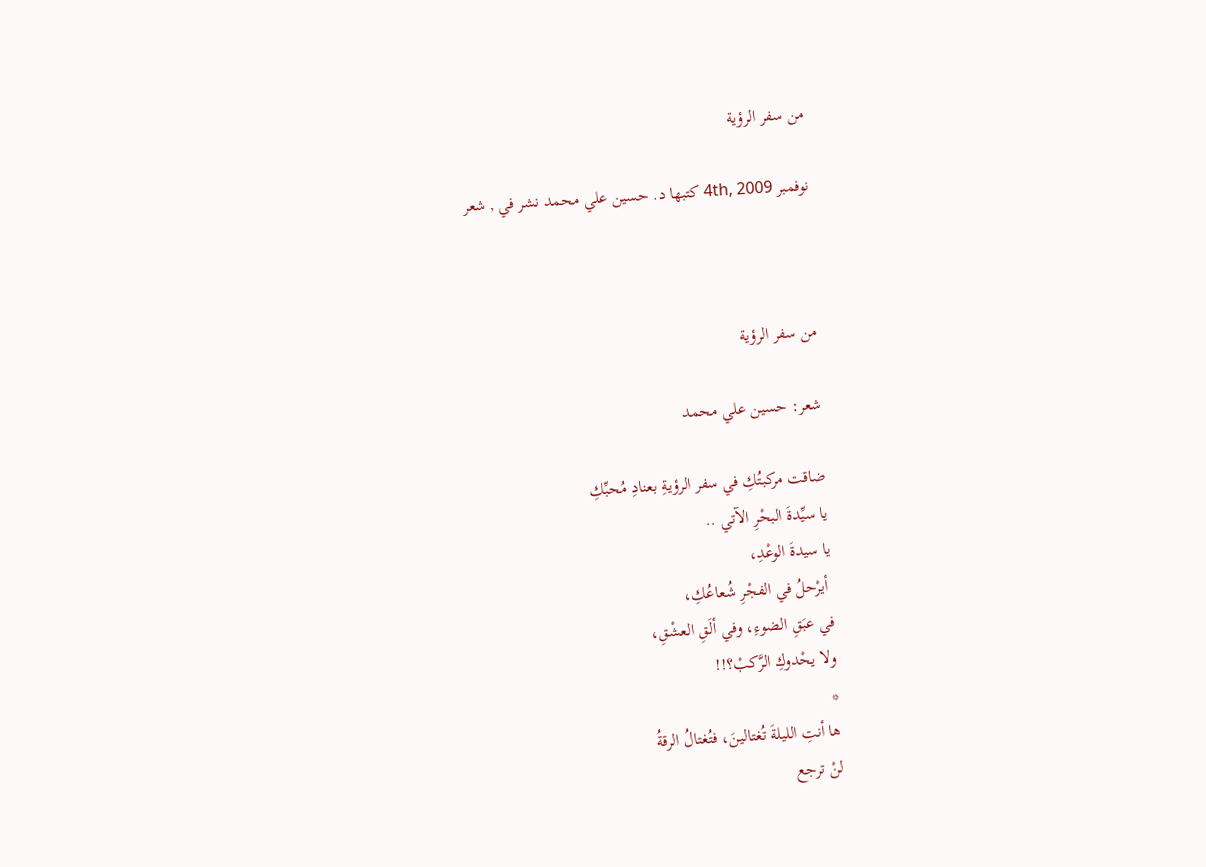من سفر الرؤية

نوفمبر 4th, 2009 كتبها د. حسين علي محمد نشر في , شعر



من سفر الرؤية

شعر: حسين علي محمد

ضاقت مركبتُكِ في سفر الرؤيةِ بعنادِ مُحبِّكِ
يا سيِّدةَ البحْرِ الآتي ..
يا سيدةَ الوعْدِ،
 أيرْحلُ في الفجْرِ شُعاعُكِ،
في عبَقِ الضوءِ، وفي ألَقِ العشْقِ،
ولا يحْدوكِ الرَّكبْ؟!!
*
ها أنتِ الليلةَ تُغتالينَ، فتُغتالُ الرقةُ
لنْ ترجع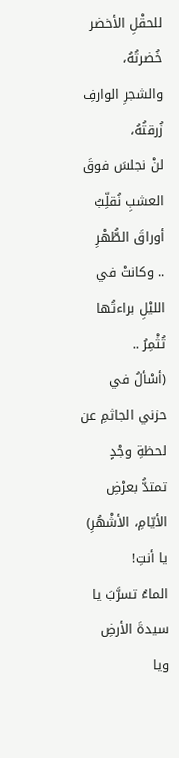للحقْلِ الأخضر خُضرتُهُ،
والشجرِ الوارفِ زُرقتُهُ،
لنْ نجلسَ فوقَ العشبِ نُقلِّبُ أوراقَ الطُّهْرِ
.. وكانتْ في الليْلِ براءتُها تُثْمِرُ ..
(أسْألُ في حزني الجاثمِ عن لحظةِ وجْدٍ
تمتدُّ بعرْضِ الأيّامِ، الأشْهُرِ)
يا أنتِ!
الماءُ تسرَّبَ يا سيدةَ الأرضِ
ويا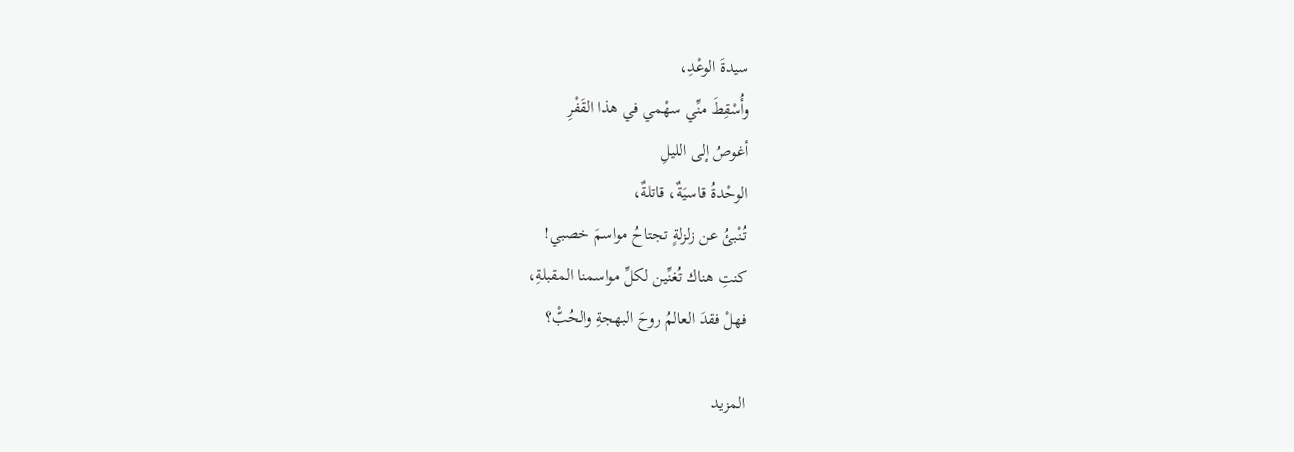سيدةَ الوعْدِ،
وأُسْقِطَ منِّي سهْمي في هذا القَفْرِ
أغوصُ إلى الليلِ
الوحْدةُ قاسيَةٌ، قاتلةٌ،
تُنْبئُ عن زلزلةٍ تجتاحُ مواسمَ خصبي!
كنتِ هناك تُغنِّين لكلِّ مواسمنا المقبلةِ،
فهلْ فقدَ العالمُ روحَ البهجةِ والحُبّْ؟

المزيد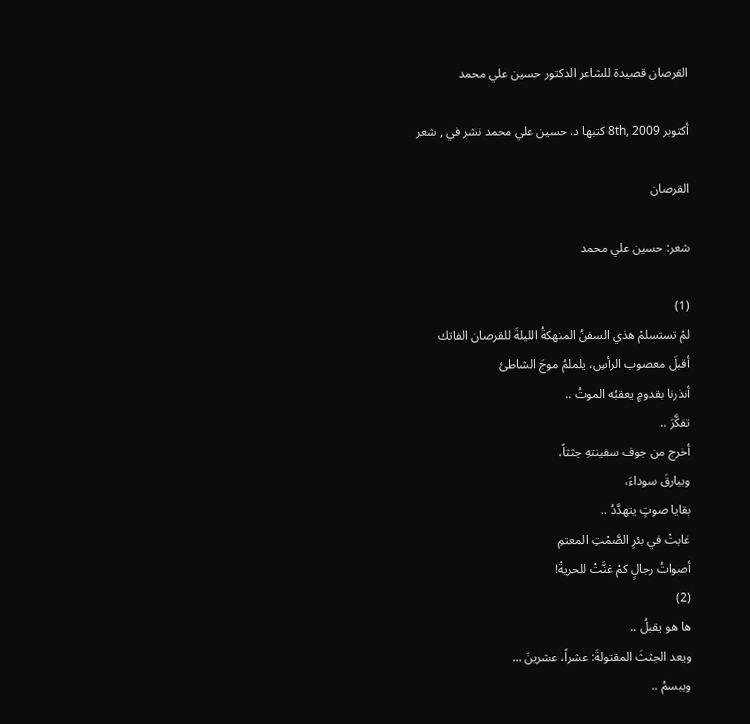القرصان قصيدة للشاعر الدكتور حسين علي محمد

أكتوبر 8th, 2009 كتبها د. حسين علي محمد نشر في , شعر

القرصان

شعر: حسين علي محمد

(1)
لمْ تستسلمْ هذي السفنُ المنهكةُ الليلةَ للقرصان الفاتك
أقبلَ معصوب الرأسِ، يلملمُ موجَ الشاطئ
أنذرنا بقدومٍ يعقبُه الموتُ ..
تفكَّرَ ..
أخرج من جوف سفينتهِ جثثاً،
وبيارقَ سوداءَ،
بقايا صوتٍ يتهدَّدُ ..
غابتْ في بئرِ الصَّمْتِ المعتمِ
أصواتُ رجالٍ كمْ غنَّتْ للحريةْ!
(2)
ها هو يقبلُ ..
ويعد الجثثَ المقتولةَ: عشراً، عشرينَ …
ويبسمُ ..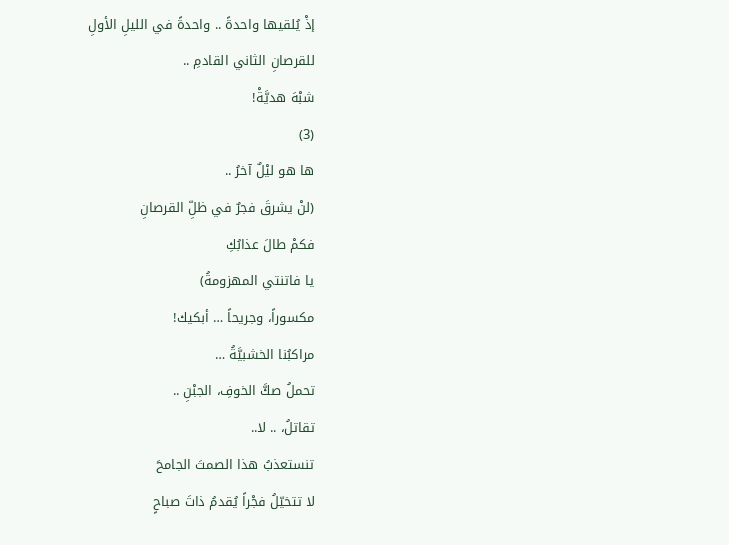إذْ يُلقيها واحدةً .. واحدةً في الليلِ الأولِ
للقرصانِ الثاني القادمِ ..
شبْهَ هديَّةْ!
(3)
ها هو ليْلٌ آخرُ ..
(لنْ يشرقَ فجرٌ في ظلِّ القرصانِ
فكمْ طالَ عذابُكِ
يا فاتنتي المهزومةُ)
مكسوراً، وجريحاً … أبكيك!
مراكبُنا الخشبيَّةُ …
تحملُ صكَّ الخوفِ، الجبْنِ ..
تقاتلُ، .. لا..
تنستعذبُ هذا الصمتَ الجامحَ
لا تتخيّلُ فجْراً يُقدمُ ذاتَ صباحٍ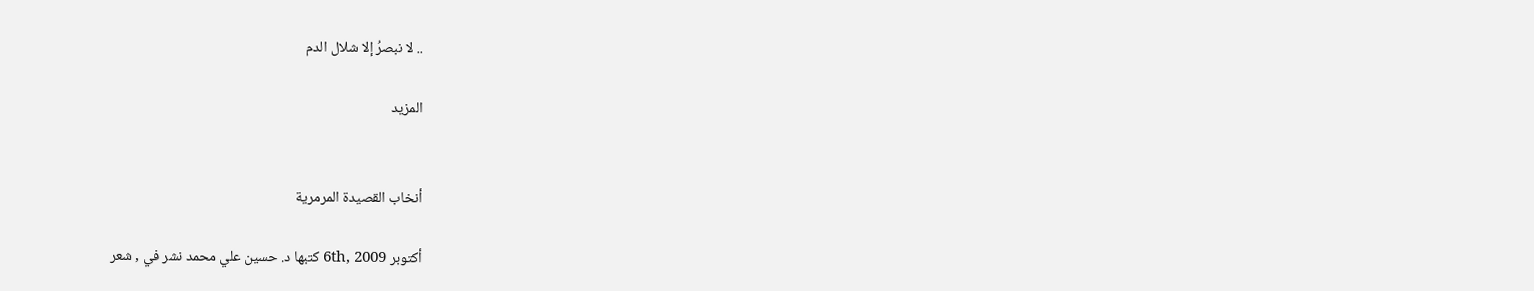.. لا نبصرُ إلا شلال الدم

المزيد


أنخاب القصيدة المرمرية

أكتوبر 6th, 2009 كتبها د. حسين علي محمد نشر في , شعر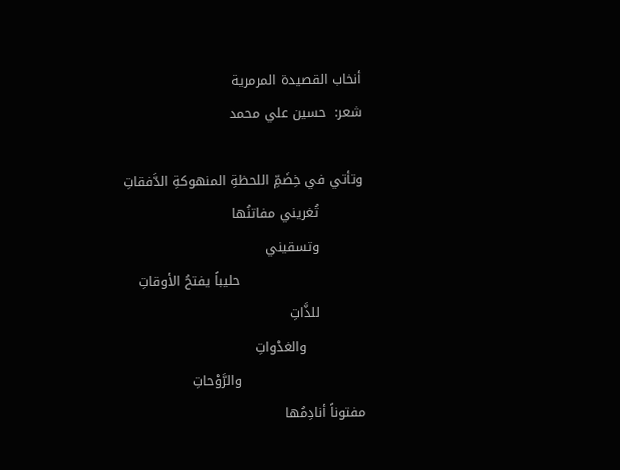أنخاب القصيدة المرمرية
شعر:  حسين علي محمد

وتأتي في خِضَمِّ اللحظةِ المنهوكةِ الدَّفقاتِ
          تُغريني مفاتنُها
          وتسقيني
                            حليباً يفتحُ الأوقاتِ
          للذَّاتِ
             والغدْواتِ
                            والرَّوْحاتِ
مفتوناً أنادِمُها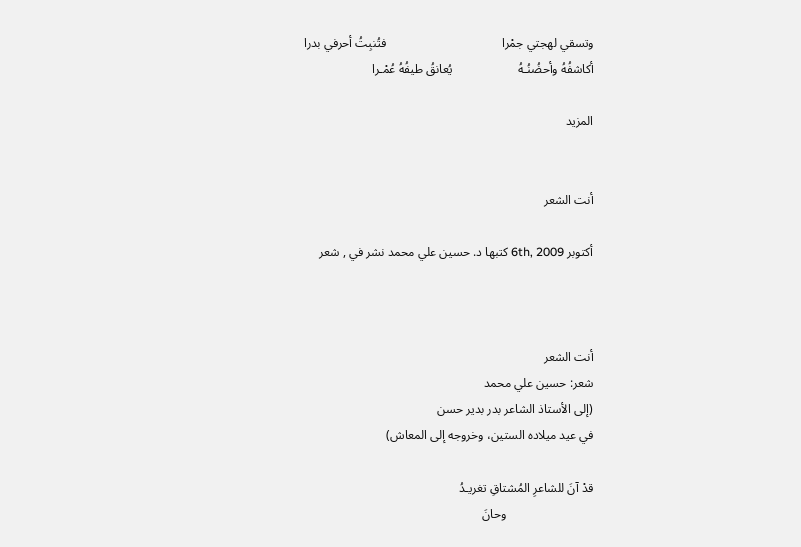وتسقي لهجتي جمْرا                                     فتُنبِتُ أحرفي بدرا
أكاشفُهُ وأحضُنُـهُ                     يُعانقُ طيفُهُ عُمْـرا

المزيد


أنت الشعر

أكتوبر 6th, 2009 كتبها د. حسين علي محمد نشر في , شعر



أنت الشعر
شعر: حسين علي محمد
(إلى الأستاذ الشاعر بدر بدير حسن
في عيد ميلاده الستين، وخروجه إلى المعاش)

قدْ آنَ للشاعرِ المُشتاقِ تغريـدُ
                            وحانَ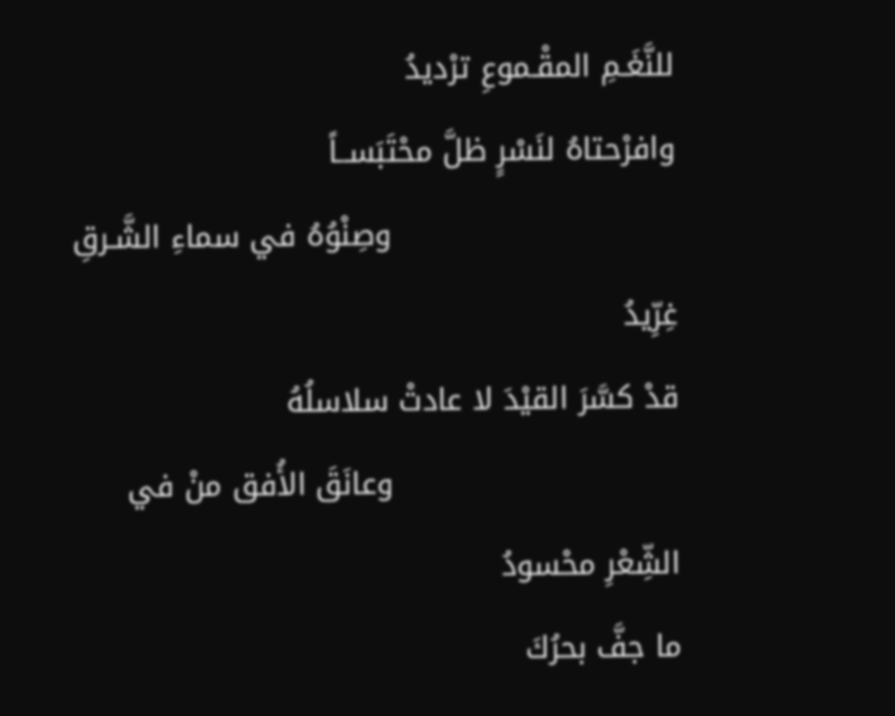للنَّغَـمِ المقْـموعِ ترْديدُ
وافرْحتاهُ لنَسْرٍ ظلَّ محْتَبَســاً
                            وصِنْوُهُ في سماءِ الشَّـرقِ غِرِّيدُ
قدْ كسَّرَ القيْدَ لا عادتْ سلاسلُهُ
                            وعانَقَ الأُفق منْ في الشِّعْرِ محْسودُ
ما جفَّ بحرُكَ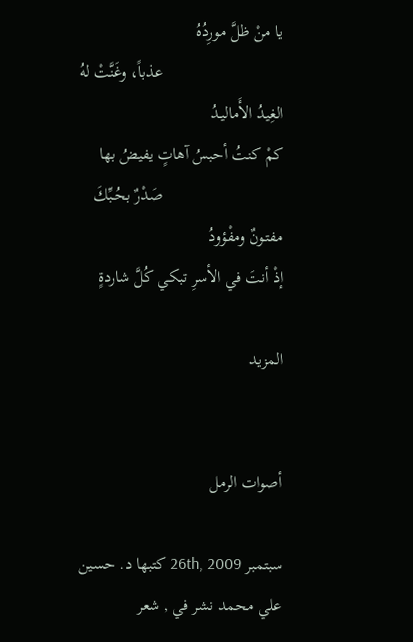يا منْ ظلَّ مورِدُهُ
                            عذباً، وغَنَّتْ لهُ الغِيدُ الأَماليـدُ
كمْ كنتُ أحبسُ آهاتٍ يفيضُ بها
                            صَدْرٌ بحُـبِّكَ مفتـونٌ ومفْؤودُ
إذْ أنتَ في الأسرِ تبكي كُلَّ شاردةٍ

المزيد


أصوات الرمل

سبتمبر 26th, 2009 كتبها د. حسين علي محمد نشر في , شعر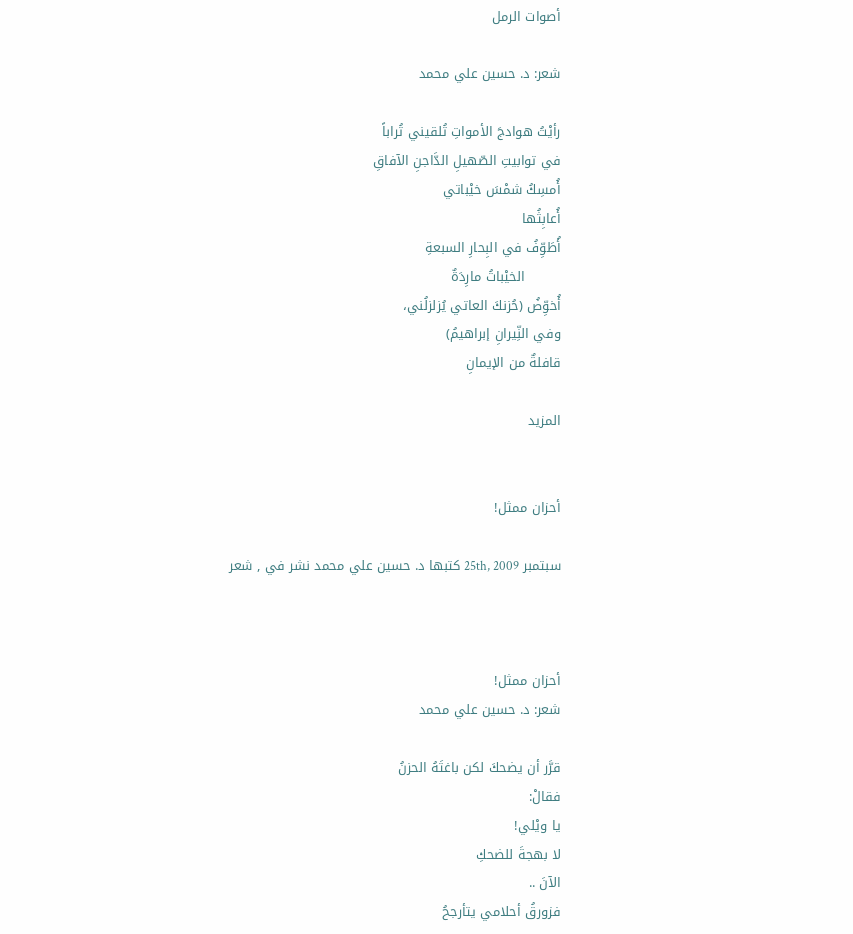أصوات الرمل

شعر: د. حسين علي محمد

رأيْتُ هوادجَ الأمواتِ تُلقيني تُراباً
في توابيتِ الصّهيلِ الدَّاجنِ الآفاقِ
أُمسِكُ شمْسَ خيْباتي
أُعابِثُها
أُطَوِّفُ في البِحارِ السبعةِ
        الخيْباتُ مارِدَةٌ
أُخوِّضُ (حُزنكَ العاتي يُزلزلُني،
وفي النِّيرانِ إبراهيمُ)
قافلةٌ من الإيمانِ

المزيد


أحزان ممثل!

سبتمبر 25th, 2009 كتبها د. حسين علي محمد نشر في , شعر



أحزان ممثل!
شعر: د. حسين علي محمد

قرَّر أن يضحكَ لكن باغتَهُ الحزنُ
فقالْ:
يا ويْلي!
لا بهجةَ للضحكِ
الآنَ ..
فزورقُ أحلامي يتأرجحُ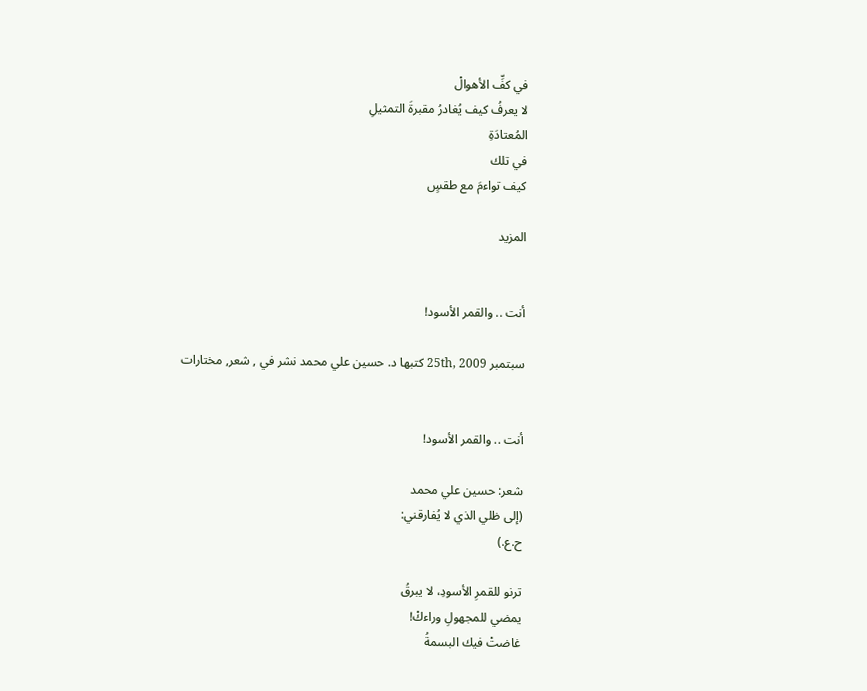في كفِّ الأهوالْ
لا يعرفُ كيف يُغادرُ مقبرةَ التمثيلِ
المُعتادَةِ
في تلك
كيف تواءمَ مع طقسٍ

المزيد


أنت .. والقمر الأسود!

سبتمبر 25th, 2009 كتبها د. حسين علي محمد نشر في , شعر, مختارات


أنت .. والقمر الأسود!

شعر: حسين علي محمد
(إلى ظلي الذي لا يُفارقني:
ح.ع.)

ترنو للقمرِ الأسودِ، لا يبرقُ
يمضي للمجهولِ وراءكْ!
غاضتْ فيك البسمةُ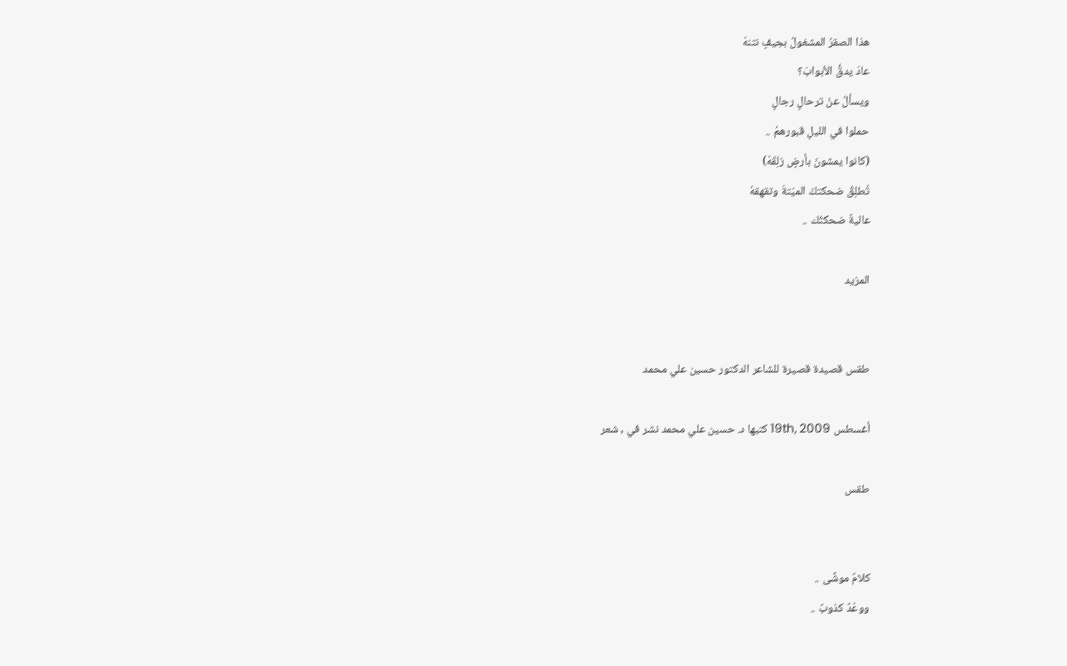هذا الصقرُ المشغولُ بجيفٍ نتنهْ
عادَ يدقُّ الأبوابَ؟
ويسألُ عنْ ترحالٍ رجالٍ
حملوا في الليلِ قبورهمُ ..
(كانوا يمشونَ بأرضٍ زلِقَهْ)
تُطلِقُ ضحكتكَ الميْتةَ وتقهقهُ
عاليةٌ ضحكتُك ..

المزيد


طقس قصيدة قصيرة للشاعر الدكتور حسين علي محمد

أغسطس 19th, 2009 كتبها د. حسين علي محمد نشر في , شعر

طقس


كلامٌ موشَّى ..
ووعْدٌ كذوبٌ ..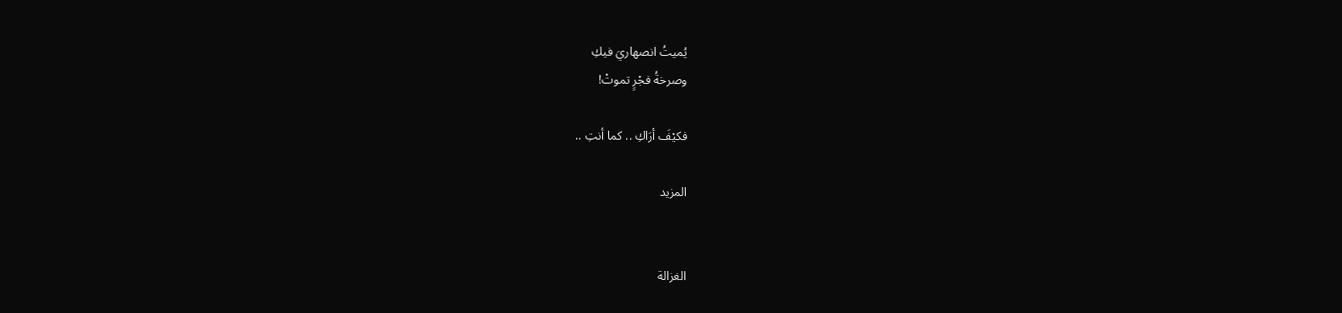يُميتُ انصهاريَ فيكِ
وصرخةُ فجْرٍ تموتْ!

فكيْفَ أرَاكِ .. كما أنتِ ..

المزيد


الغزالة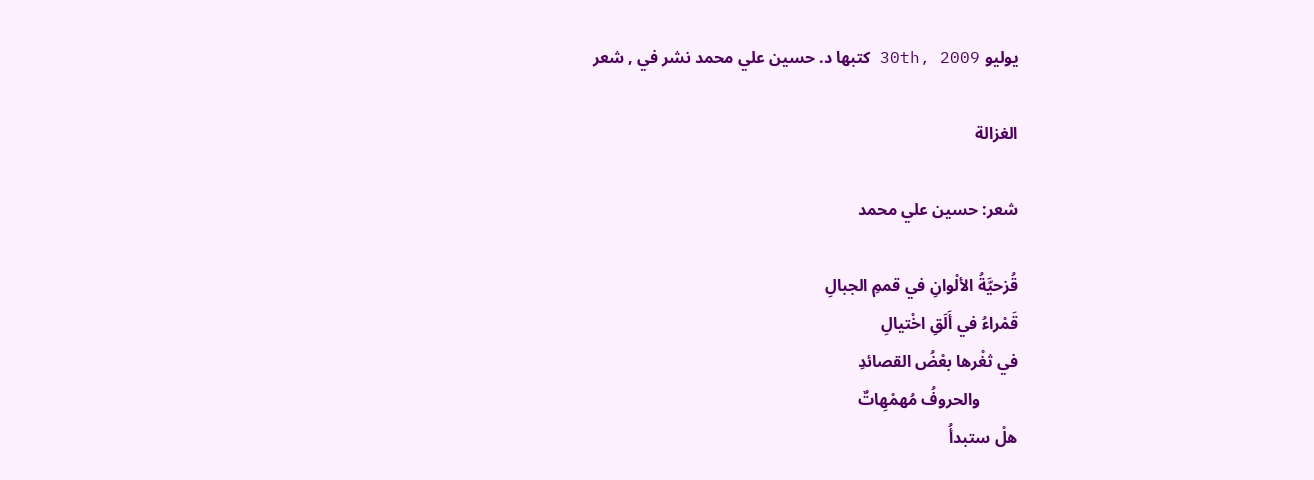يوليو 30th, 2009 كتبها د. حسين علي محمد نشر في , شعر

الغزالة

شعر: حسين علي محمد

قُزحيَّةُ الألْوانِ في قممِ الجبالِ
قَمْراءُ في أَلَقِ اخْتيالِ
في ثغْرها بعْضُ القصائدِ
         والحروفُ مُهمْهِاتٌ
هلْ ستبدأُ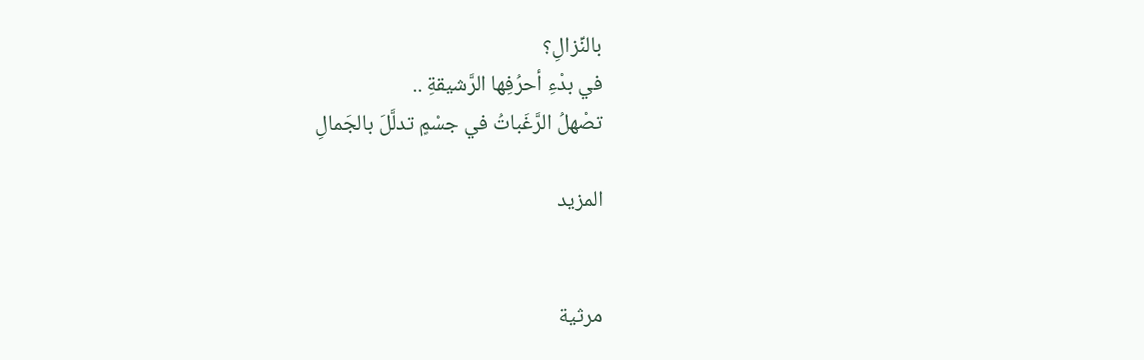بالنِّزالِ؟
في بدْءِ أحرُفِها الرَّشيقةِ ..
تصْهلُ الرَّغَباتُ في جسْمٍ تدلَّلَ بالجَمالِ

المزيد


مرثية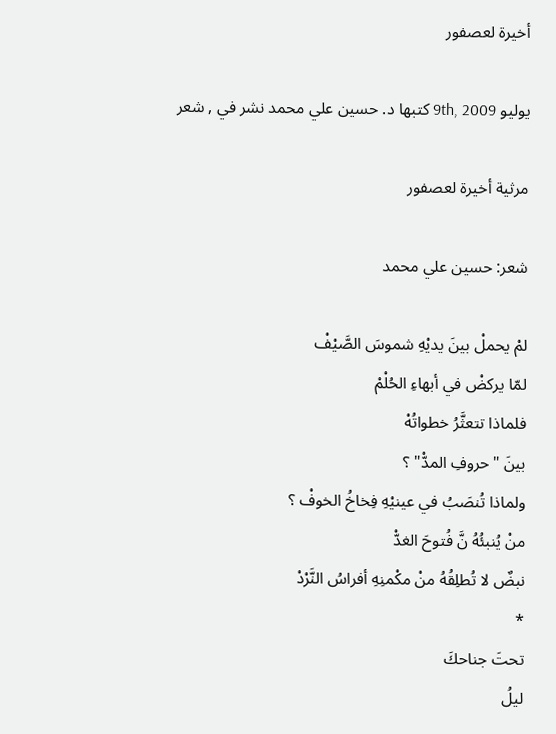أخيرة لعصفور

يوليو 9th, 2009 كتبها د. حسين علي محمد نشر في , شعر

مرثية أخيرة لعصفور

شعر: حسين علي محمد

لمْ يحملْ بينَ يديْهِ شموسَ الصَّيْفْ
لمّا يركضْ في أبهاءِ الحُلْمْ
فلماذا تتعثَّرُ خطواتُهْ
بينَ "حروفِ المدّْ" ؟
ولماذا تُنصَبُ في عينيْهِ فِخاخُ الخوفْ ؟
منْ يُنبئُهُ نَّ فُتوحَ الغدّْ
نبضٌ لا تُطلِقُهُ منْ مكْمنِهِ أفراسُ النَّرْدْ
*
تحتَ جناحكَ
ليلُ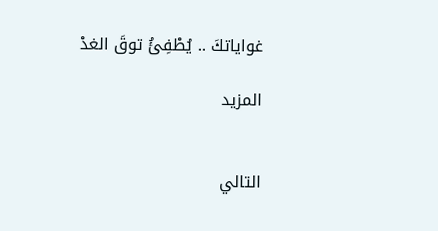غواياتكَ .. يُطْفِئُ توقَ الغدْ

المزيد


التالي